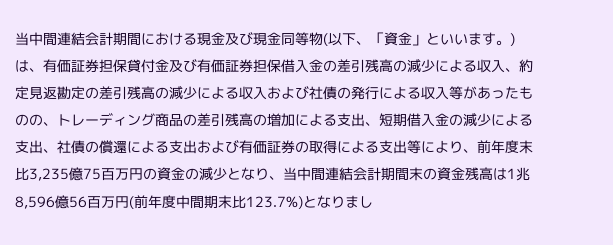当中間連結会計期間における現金及び現金同等物(以下、「資金」といいます。)は、有価証券担保貸付金及び有価証券担保借入金の差引残高の減少による収入、約定見返勘定の差引残高の減少による収入および社債の発行による収入等があったものの、トレーディング商品の差引残高の増加による支出、短期借入金の減少による支出、社債の償還による支出および有価証券の取得による支出等により、前年度末比3,235億75百万円の資金の減少となり、当中間連結会計期間末の資金残高は1兆8,596億56百万円(前年度中間期末比123.7%)となりまし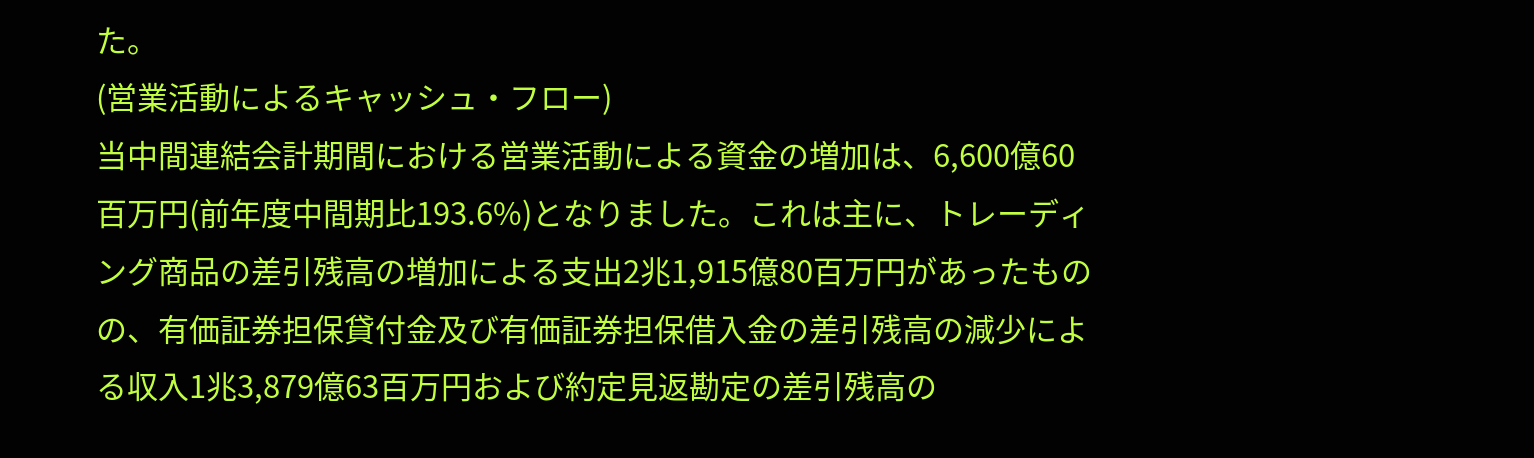た。
(営業活動によるキャッシュ・フロー)
当中間連結会計期間における営業活動による資金の増加は、6,600億60百万円(前年度中間期比193.6%)となりました。これは主に、トレーディング商品の差引残高の増加による支出2兆1,915億80百万円があったものの、有価証券担保貸付金及び有価証券担保借入金の差引残高の減少による収入1兆3,879億63百万円および約定見返勘定の差引残高の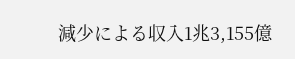減少による収入1兆3,155億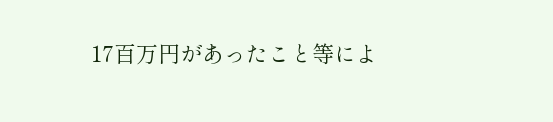17百万円があったこと等によ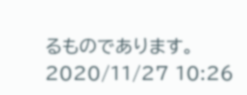るものであります。
2020/11/27 10:26